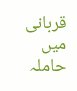قربانی میں حاملہ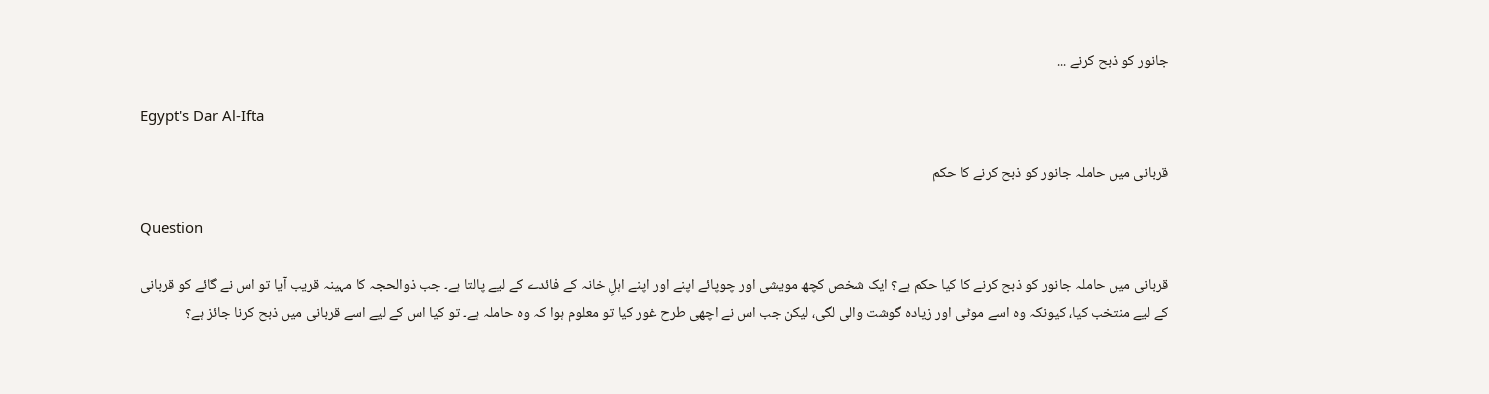جانور کو ذبح کرنے ...

Egypt's Dar Al-Ifta

قربانی میں حاملہ جانور کو ذبح کرنے کا حکم

Question

قربانی میں حاملہ جانور کو ذبح کرنے کا کیا حکم ہے؟ ایک شخص کچھ مویشی اور چوپائے اپنے اور اپنے اہلِ خانہ کے فائدے کے لیے پالتا ہے۔ جب ذوالحجہ کا مہینہ قریب آیا تو اس نے گائے کو قربانی کے لیے منتخب کیا، کیونکہ وہ اسے موٹی اور زیادہ گوشت والی لگی، لیکن جب اس نے اچھی طرح غور کیا تو معلوم ہوا کہ وہ حاملہ ہے۔ تو کیا اس کے لیے اسے قربانی میں ذبح کرنا جائز ہے؟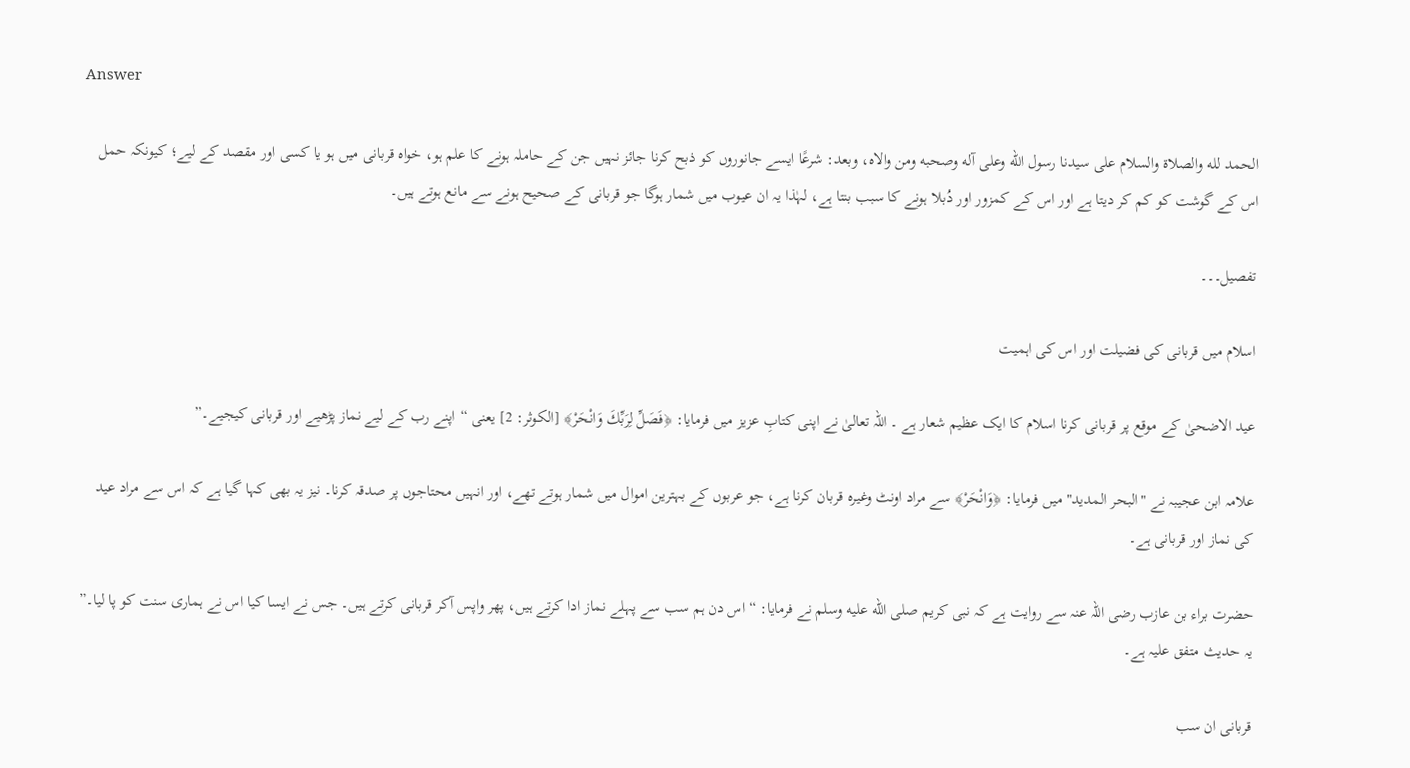Answer

الحمد لله والصلاة والسلام على سيدنا رسول الله وعلى آله وصحبه ومن والاه، وبعد: شرعًا ایسے جانوروں کو ذبح کرنا جائز نہیں جن کے حاملہ ہونے کا علم ہو، خواہ قربانی میں ہو یا کسی اور مقصد کے لیے؛ کیونکہ حمل اس کے گوشت کو کم کر دیتا ہے اور اس کے کمزور اور دُبلا ہونے کا سبب بنتا ہے، لہٰذا یہ ان عیوب میں شمار ہوگا جو قربانی کے صحیح ہونے سے مانع ہوتے ہیں۔

تفصیل۔۔۔

اسلام میں قربانی کی فضیلت اور اس کی اہمیت

عید الاضحیٰ کے موقع پر قربانی کرنا اسلام کا ایک عظیم شعار ہے ۔ اللہ تعالیٰ نے اپنی کتابِ عزیز میں فرمایا: ﴿فَصَلِّ لِرَبِّكَ وَانْحَرْ﴾ [الكوثر: 2] یعنی “اپنے رب کے لیے نماز پڑھیے اور قربانی کیجیے۔”

علامہ ابن عجیبہ نے "البحر المديد" میں فرمایا: ﴿وَانْحَرْ﴾ سے مراد اونٹ وغیرہ قربان کرنا ہے، جو عربوں کے بہترین اموال میں شمار ہوتے تھے، اور انہیں محتاجوں پر صدقہ کرنا۔ نیز یہ بھی کہا گیا ہے کہ اس سے مراد عید کی نماز اور قربانی ہے۔

حضرت براء بن عازب رضی اللہ عنہ سے روایت ہے کہ نبی کریم صلى الله عليه وسلم نے فرمایا: “اس دن ہم سب سے پہلے نماز ادا کرتے ہیں، پھر واپس آکر قربانی کرتے ہیں۔ جس نے ایسا کیا اس نے ہماری سنت کو پا لیا۔” یہ حدیث متفق علیہ ہے۔

قربانی ان سب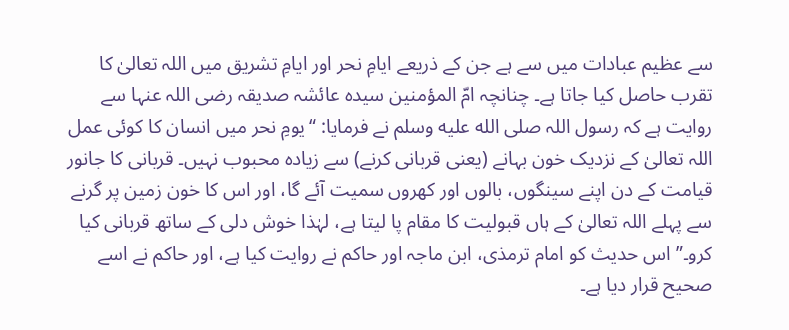سے عظیم عبادات میں سے ہے جن کے ذریعے ایامِ نحر اور ایامِ تشریق میں اللہ تعالیٰ کا تقرب حاصل کیا جاتا ہے۔ چنانچہ امّ المؤمنین سیدہ عائشہ صدیقہ رضی اللہ عنہا سے روایت ہے کہ رسول اللہ صلى الله عليه وسلم نے فرمایا: “یومِ نحر میں انسان کا کوئی عمل اللہ تعالیٰ کے نزدیک خون بہانے (یعنی قربانی کرنے) سے زیادہ محبوب نہیں۔ قربانی کا جانور قیامت کے دن اپنے سینگوں، بالوں اور کھروں سمیت آئے گا، اور اس کا خون زمین پر گرنے سے پہلے اللہ تعالیٰ کے ہاں قبولیت کا مقام پا لیتا ہے، لہٰذا خوش دلی کے ساتھ قربانی کیا کرو۔” اس حدیث کو امام ترمذی، ابن ماجہ اور حاکم نے روایت کیا ہے، اور حاکم نے اسے صحیح قرار دیا ہے۔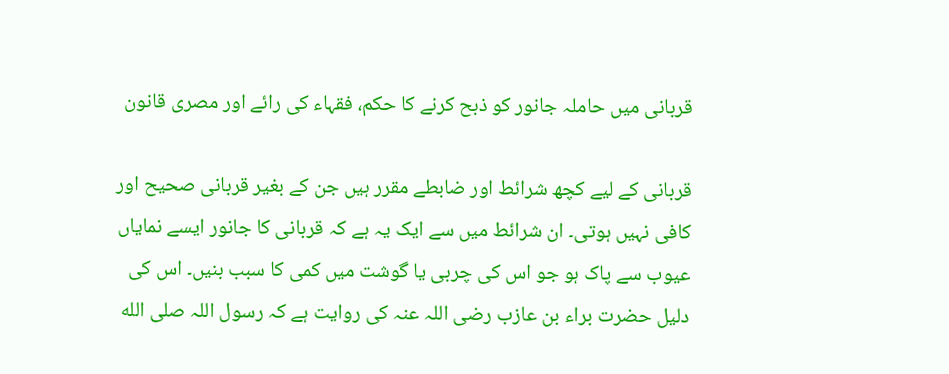قربانی میں حاملہ جانور کو ذبح کرنے کا حکم، فقہاء کی رائے اور مصری قانون

قربانی کے لیے کچھ شرائط اور ضابطے مقرر ہیں جن کے بغیر قربانی صحیح اور کافی نہیں ہوتی۔ ان شرائط میں سے ایک یہ ہے کہ قربانی کا جانور ایسے نمایاں عیوب سے پاک ہو جو اس کی چربی یا گوشت میں کمی کا سبب بنیں۔ اس کی دلیل حضرت براء بن عازب رضی اللہ عنہ کی روایت ہے کہ رسول اللہ صلى الله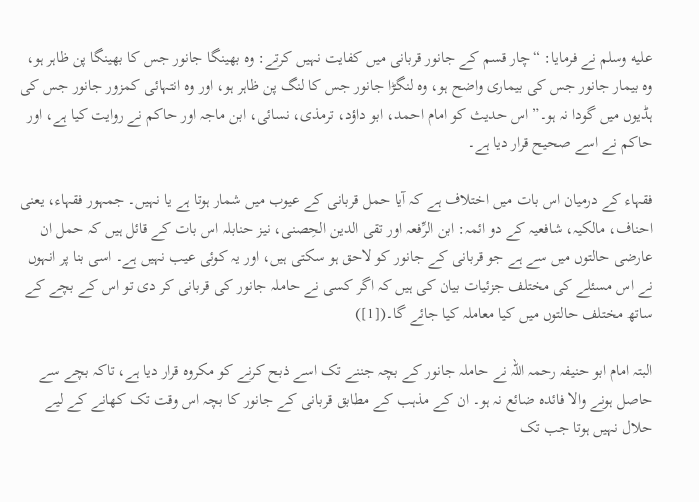عليه وسلم نے فرمایا: “چار قسم کے جانور قربانی میں کفایت نہیں کرتے: وہ بھینگا جانور جس کا بھینگا پن ظاہر ہو، وہ بیمار جانور جس کی بیماری واضح ہو، وہ لنگڑا جانور جس کا لنگ پن ظاہر ہو، اور وہ انتہائی کمزور جانور جس کی ہڈیوں میں گودا نہ ہو۔” اس حدیث کو امام احمد، ابو داؤد، ترمذی، نسائی، ابن ماجہ اور حاکم نے روایت کیا ہے، اور حاکم نے اسے صحیح قرار دیا ہے۔

فقہاء کے درمیان اس بات میں اختلاف ہے کہ آیا حمل قربانی کے عیوب میں شمار ہوتا ہے یا نہیں۔ جمہور فقہاء، یعنی احناف، مالکیہ، شافعیہ کے دو ائمہ: ابن الرِّفعہ اور تقی الدین الحِصنی، نیز حنابلہ اس بات کے قائل ہیں کہ حمل ان عارضی حالتوں میں سے ہے جو قربانی کے جانور کو لاحق ہو سکتی ہیں، اور یہ کوئی عیب نہیں ہے۔ اسی بنا پر انہوں نے اس مسئلے کی مختلف جزئیات بیان کی ہیں کہ اگر کسی نے حاملہ جانور کی قربانی کر دی تو اس کے بچے کے ساتھ مختلف حالتوں میں کیا معاملہ کیا جائے گا۔([1])

البتہ امام ابو حنیفہ رحمہ اللہ نے حاملہ جانور کے بچہ جننے تک اسے ذبح کرنے کو مکروہ قرار دیا ہے، تاکہ بچے سے حاصل ہونے والا فائدہ ضائع نہ ہو۔ ان کے مذہب کے مطابق قربانی کے جانور کا بچہ اس وقت تک کھانے کے لیے حلال نہیں ہوتا جب تک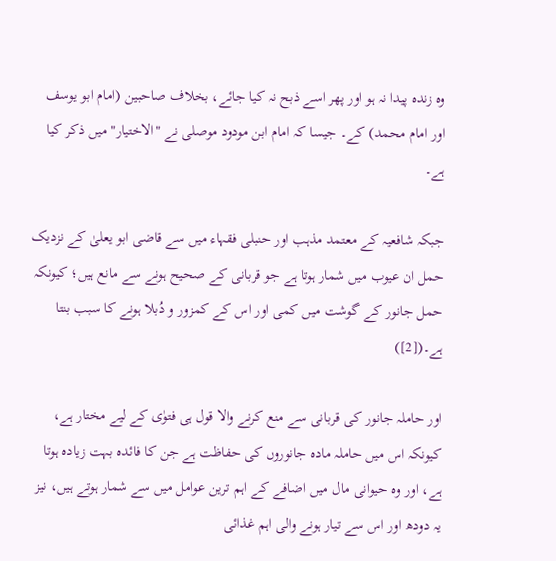وہ زندہ پیدا نہ ہو اور پھر اسے ذبح نہ کیا جائے، بخلاف صاحبین (امام ابو یوسف اور امام محمد) کے۔ جیسا کہ امام ابن مودود موصلی نے "الاختيار" میں ذکر کیا ہے۔

جبکہ شافعیہ کے معتمد مذہب اور حنبلی فقہاء میں سے قاضی ابو یعلیٰ کے نزدیک حمل ان عیوب میں شمار ہوتا ہے جو قربانی کے صحیح ہونے سے مانع ہیں؛ کیونکہ حمل جانور کے گوشت میں کمی اور اس کے کمزور و دُبلا ہونے کا سبب بنتا ہے۔([2])

اور حاملہ جانور کی قربانی سے منع کرنے والا قول ہی فتوٰی کے لیے مختار ہے، کیونکہ اس میں حاملہ مادہ جانوروں کی حفاظت ہے جن کا فائدہ بہت زیادہ ہوتا ہے، اور وہ حیوانی مال میں اضافے کے اہم ترین عوامل میں سے شمار ہوتے ہیں، نیز یہ دودھ اور اس سے تیار ہونے والی اہم غذائی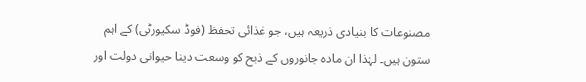مصنوعات کا بنیادی ذریعہ ہیں، جو غذائی تحفظ (فوڈ سکیورٹی) کے اہم ستون ہیں۔ لہٰذا ان مادہ جانوروں کے ذبح کو وسعت دینا حیوانی دولت اور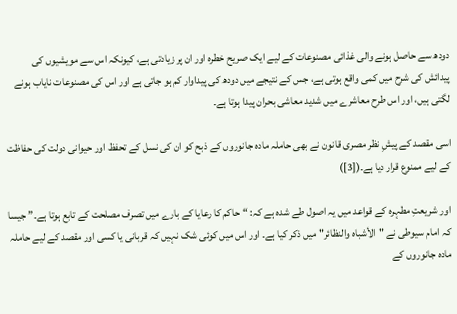دودھ سے حاصل ہونے والی غذائی مصنوعات کے لیے ایک صریح خطرہ اور ان پر زیادتی ہے، کیونکہ اس سے مویشیوں کی پیدائش کی شرح میں کمی واقع ہوتی ہے، جس کے نتیجے میں دودھ کی پیداوار کم ہو جاتی ہے اور اس کی مصنوعات نایاب ہونے لگتی ہیں، اور اس طرح معاشرے میں شدید معاشی بحران پیدا ہوتا ہے۔

اسی مقصد کے پیشِ نظر مصری قانون نے بھی حاملہ مادہ جانوروں کے ذبح کو ان کی نسل کے تحفظ اور حیوانی دولت کی حفاظت کے لیے ممنوع قرار دیا ہے۔([3])

اور شریعتِ مطہرہ کے قواعد میں یہ اصول طے شدہ ہے کہ: “حاکم کا رعایا کے بارے میں تصرف مصلحت کے تابع ہوتا ہے۔” جیسا کہ امام سیوطی نے "الأشباه والنظائر" میں ذکر کیا ہے۔ اور اس میں کوئی شک نہیں کہ قربانی یا کسی اور مقصد کے لیے حاملہ مادہ جانوروں کے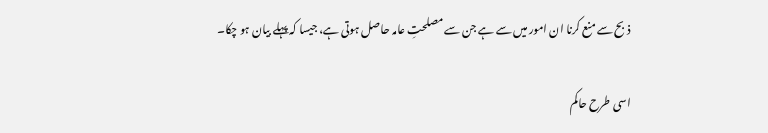ذبح سے منع کرنا ان امور میں سے ہے جن سے مصلحتِ عامہ حاصل ہوتی ہے، جیسا کہ پہلے بیان ہو چکا۔

اسی طرح حاکم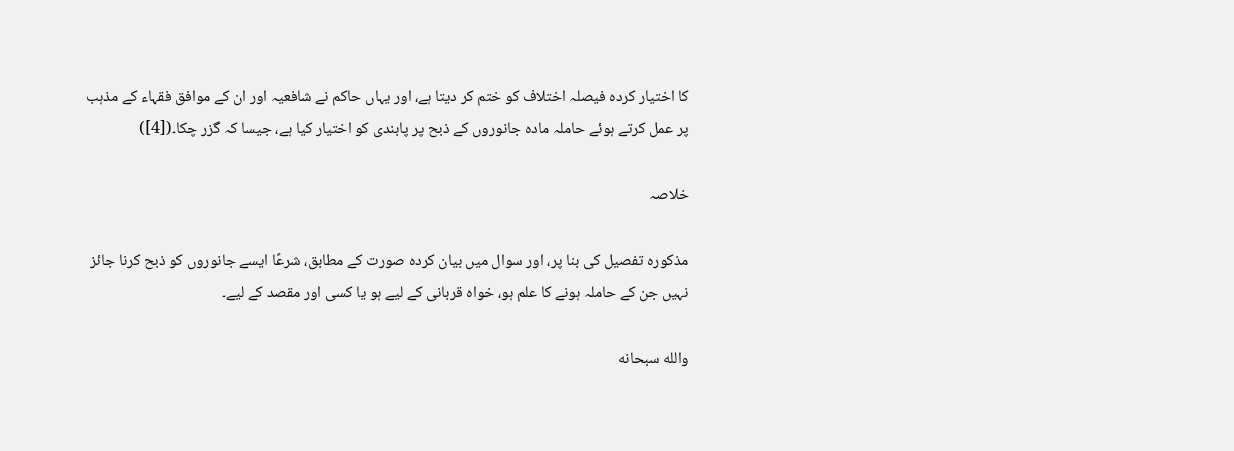کا اختیار کردہ فیصلہ اختلاف کو ختم کر دیتا ہے، اور یہاں حاکم نے شافعیہ اور ان کے موافق فقہاء کے مذہب پر عمل کرتے ہوئے حاملہ مادہ جانوروں کے ذبح پر پابندی کو اختیار کیا ہے، جیسا کہ گزر چکا۔([4])

خلاصہ

مذکورہ تفصیل کی بنا پر، اور سوال میں بیان کردہ صورت کے مطابق، شرعًا ایسے جانوروں کو ذبح کرنا جائز نہیں جن کے حاملہ ہونے کا علم ہو، خواہ قربانی کے لیے ہو یا کسی اور مقصد کے لیے۔

والله سبحانه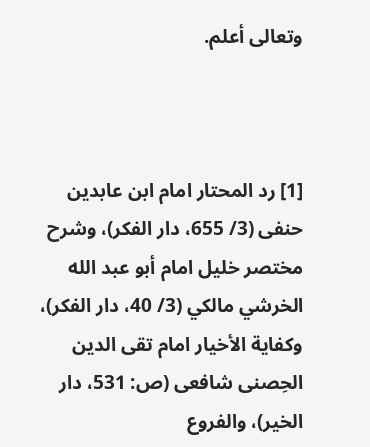وتعالى أعلم.



[1] رد المحتار امام ابن عابدین حنفی (3/ 655، دار الفكر)، وشرح مختصر خليل امام أبو عبد الله الخرشي مالكي (3/ 40، دار الفكر)، وكفاية الأخيار امام تقی الدین الحِصنی شافعی (ص: 531، دار الخير)، والفروع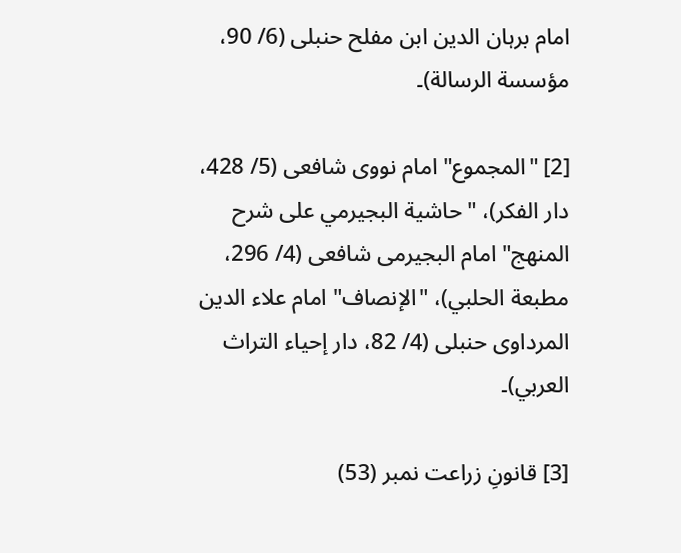امام برہان الدین ابن مفلح حنبلی (6/ 90، مؤسسة الرسالة)۔

[2] "المجموع" امام نووی شافعی (5/ 428، دار الفكر)، "حاشية البجيرمي على شرح المنهج" امام البجیرمی شافعی (4/ 296، مطبعة الحلبي)، "الإنصاف" امام علاء الدین المرداوی حنبلی (4/ 82، دار إحياء التراث العربي)۔

[3] قانونِ زراعت نمبر (53)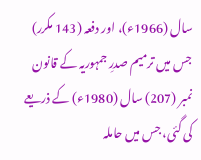سال (1966ء)، اور دفعہ (143 مکرر) جس میں ترمیم صدرِ جمہوریہ کے قانون نمبر (207) سال (1980ء) کے ذریعے کی گئی، جس میں حاملہ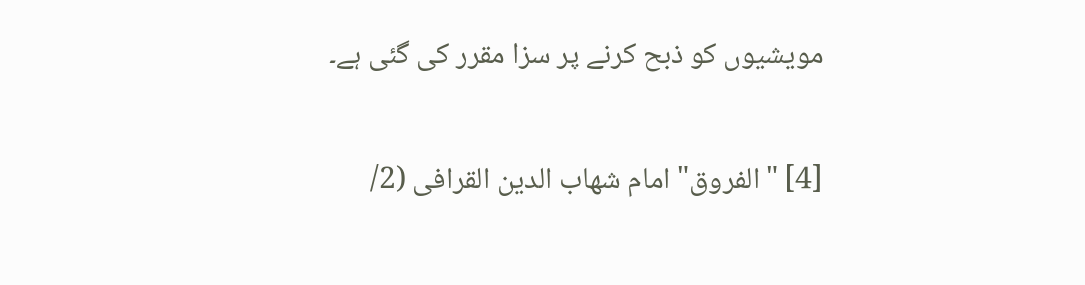مویشیوں کو ذبح کرنے پر سزا مقرر کی گئی ہے۔

[4] "الفروق" امام شهاب الدین القرافی (2/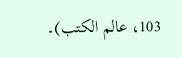103، عالم الكتب)۔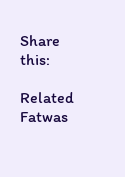Share this:

Related Fatwas